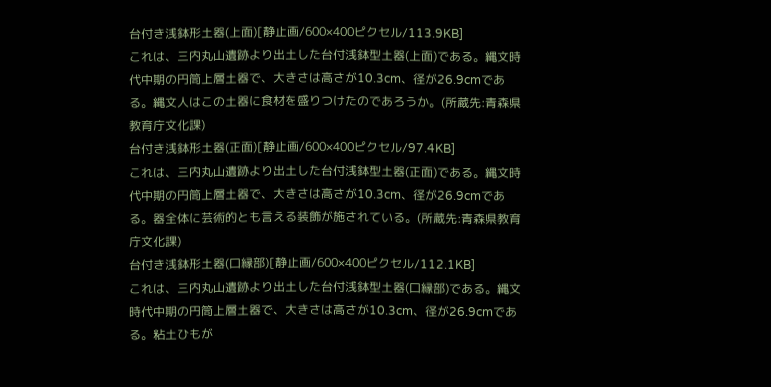台付き浅鉢形土器(上面)[静止画/600×400ピクセル/113.9KB]
これは、三内丸山遺跡より出土した台付浅鉢型土器(上面)である。縄文時代中期の円筒上層土器で、大きさは高さが10.3cm、径が26.9cmである。縄文人はこの土器に食材を盛りつけたのであろうか。(所蔵先:青森県教育庁文化課)
台付き浅鉢形土器(正面)[静止画/600×400ピクセル/97.4KB]
これは、三内丸山遺跡より出土した台付浅鉢型土器(正面)である。縄文時代中期の円筒上層土器で、大きさは高さが10.3cm、径が26.9cmである。器全体に芸術的とも言える装飾が施されている。(所蔵先:青森県教育庁文化課)
台付き浅鉢形土器(口縁部)[静止画/600×400ピクセル/112.1KB]
これは、三内丸山遺跡より出土した台付浅鉢型土器(口縁部)である。縄文時代中期の円筒上層土器で、大きさは高さが10.3cm、径が26.9cmである。粘土ひもが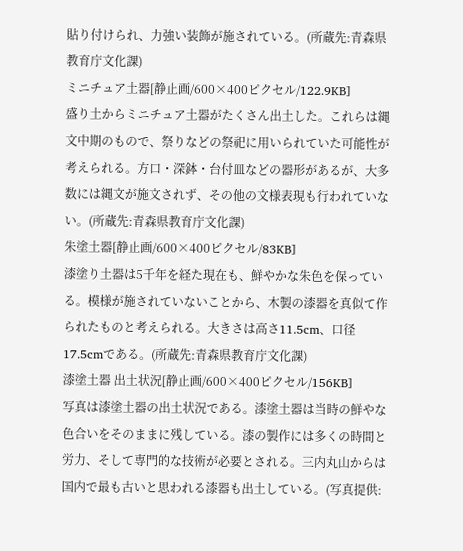貼り付けられ、力強い装飾が施されている。(所蔵先:青森県教育庁文化課)
ミニチュア土器[静止画/600×400ピクセル/122.9KB]
盛り土からミニチュア土器がたくさん出土した。これらは縄文中期のもので、祭りなどの祭祀に用いられていた可能性が考えられる。方口・深鉢・台付皿などの器形があるが、大多数には縄文が施文されず、その他の文様表現も行われていない。(所蔵先:青森県教育庁文化課)
朱塗土器[静止画/600×400ピクセル/83KB]
漆塗り土器は5千年を経た現在も、鮮やかな朱色を保っている。模様が施されていないことから、木製の漆器を真似て作られたものと考えられる。大きさは高さ11.5cm、口径17.5cmである。(所蔵先:青森県教育庁文化課)
漆塗土器 出土状況[静止画/600×400ピクセル/156KB]
写真は漆塗土器の出土状況である。漆塗土器は当時の鮮やな色合いをそのままに残している。漆の製作には多くの時間と労力、そして専門的な技術が必要とされる。三内丸山からは国内で最も古いと思われる漆器も出土している。(写真提供: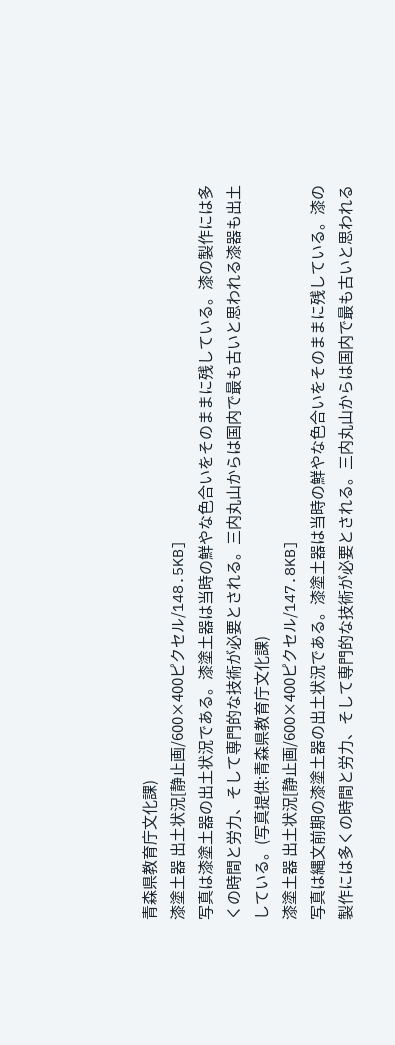青森県教育庁文化課)
漆塗土器 出土状況[静止画/600×400ピクセル/148.5KB]
写真は漆塗土器の出土状況である。漆塗土器は当時の鮮やな色合いをそのままに残している。漆の製作には多くの時間と労力、そして専門的な技術が必要とされる。三内丸山からは国内で最も古いと思われる漆器も出土している。(写真提供:青森県教育庁文化課)
漆塗土器 出土状況[静止画/600×400ピクセル/147.8KB]
写真は縄文前期の漆塗土器の出土状況である。漆塗土器は当時の鮮やな色合いをそのままに残している。漆の製作には多くの時間と労力、そして専門的な技術が必要とされる。三内丸山からは国内で最も古いと思われる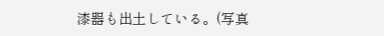漆器も出土している。(写真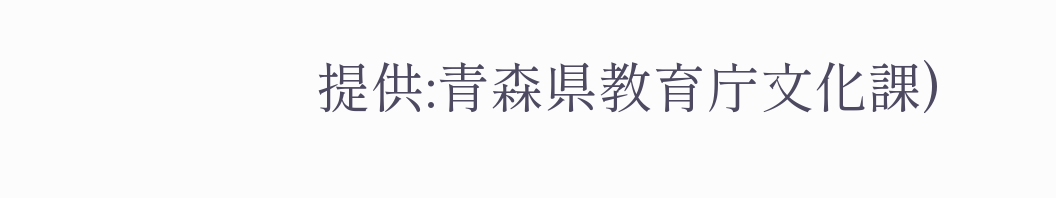提供:青森県教育庁文化課)